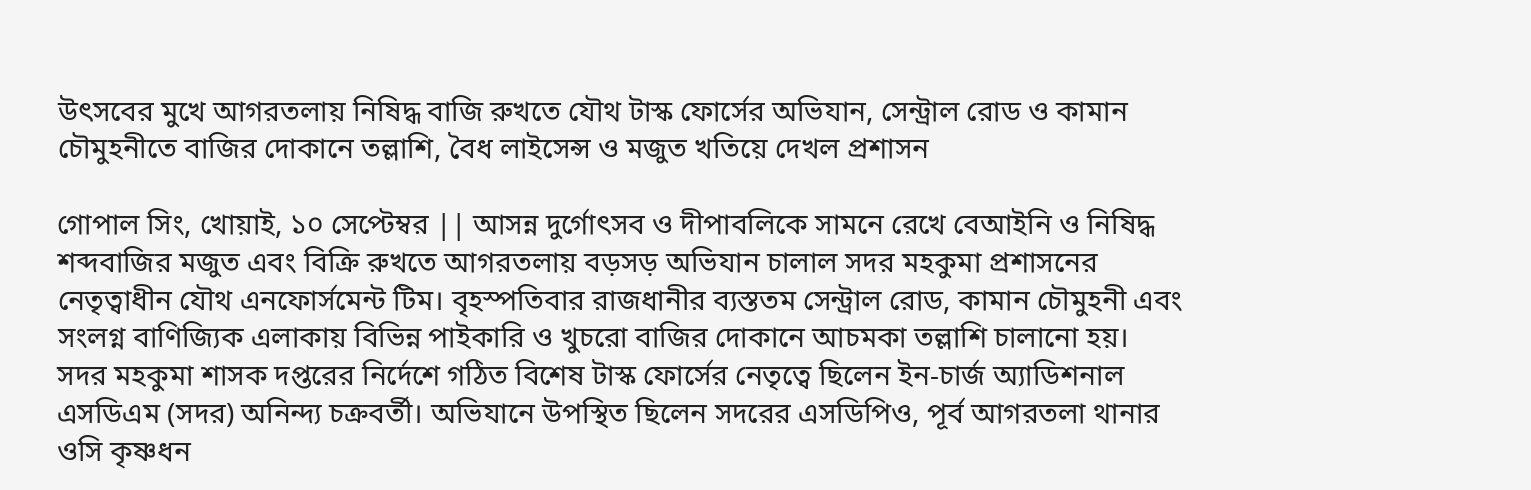উৎসবের মুখে আগরতলায় নিষিদ্ধ বাজি রুখতে যৌথ টাস্ক ফোর্সের অভিযান, সেন্ট্রাল রোড ও কামান চৌমুহনীতে বাজির দোকানে তল্লাশি, বৈধ লাইসেন্স ও মজুত খতিয়ে দেখল প্রশাসন

গোপাল সিং, খোয়াই, ১০ সেপ্টেম্বর || আসন্ন দুর্গোৎসব ও দীপাবলিকে সামনে রেখে বেআইনি ও নিষিদ্ধ শব্দবাজির মজুত এবং বিক্রি রুখতে আগরতলায় বড়সড় অভিযান চালাল সদর মহকুমা প্রশাসনের নেতৃত্বাধীন যৌথ এনফোর্সমেন্ট টিম। বৃহস্পতিবার রাজধানীর ব্যস্ততম সেন্ট্রাল রোড, কামান চৌমুহনী এবং সংলগ্ন বাণিজ্যিক এলাকায় বিভিন্ন পাইকারি ও খুচরো বাজির দোকানে আচমকা তল্লাশি চালানো হয়।
সদর মহকুমা শাসক দপ্তরের নির্দেশে গঠিত বিশেষ টাস্ক ফোর্সের নেতৃত্বে ছিলেন ইন-চার্জ অ্যাডিশনাল এসডিএম (সদর) অনিন্দ্য চক্রবর্তী। অভিযানে উপস্থিত ছিলেন সদরের এসডিপিও, পূর্ব আগরতলা থানার ওসি কৃষ্ণধন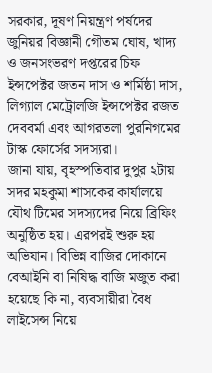সরকার, দূষণ নিয়ন্ত্রণ পর্ষদের জুনিয়র বিজ্ঞানী গৌতম ঘোষ, খাদ্য ও জনসংভরণ দপ্তরের চিফ ইন্সপেক্টর জতন দাস ও শর্মিষ্ঠা দাস, লিগ্যাল মেট্রোলজি ইন্সপেক্টর রজত দেববর্মা এবং আগরতলা পুরনিগমের টাস্ক ফোর্সের সদস্যরা।
জানা যায়, বৃহস্পতিবার দুপুর ২টায় সদর মহকুমা শাসকের কার্যালয়ে যৌথ টিমের সদস্যদের নিয়ে ব্রিফিং অনুষ্ঠিত হয়। এরপরই শুরু হয় অভিযান। বিভিন্ন বাজির দোকানে বেআইনি বা নিষিদ্ধ বাজি মজুত করা হয়েছে কি না, ব্যবসায়ীরা বৈধ লাইসেন্স নিয়ে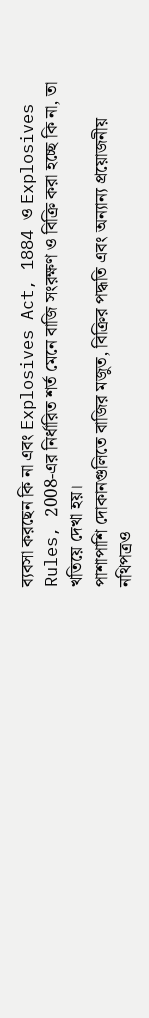ব্যবসা করছেন কি না এবং Explosives Act, 1884 ও Explosives Rules, 2008-এর নির্ধারিত শর্ত মেনে বাজি সংরক্ষণ ও বিক্রি করা হচ্ছে কি না, তা খতিয়ে দেখা হয়।
পাশাপাশি দোকানগুলিতে বাজির মজুত, বিক্রির পদ্ধতি এবং অন্যান্য প্রয়োজনীয় নথিপত্রও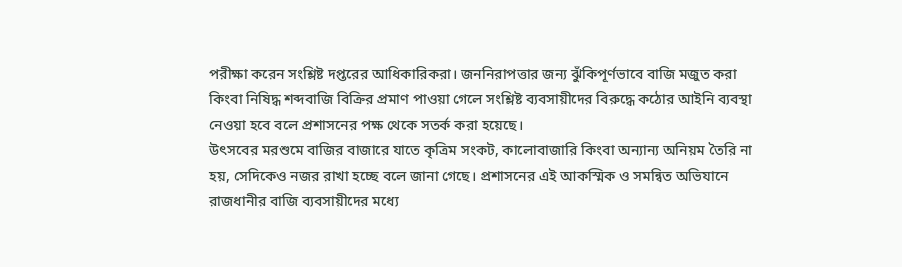পরীক্ষা করেন সংশ্লিষ্ট দপ্তরের আধিকারিকরা। জননিরাপত্তার জন্য ঝুঁকিপূর্ণভাবে বাজি মজুত করা কিংবা নিষিদ্ধ শব্দবাজি বিক্রির প্রমাণ পাওয়া গেলে সংশ্লিষ্ট ব্যবসায়ীদের বিরুদ্ধে কঠোর আইনি ব্যবস্থা নেওয়া হবে বলে প্রশাসনের পক্ষ থেকে সতর্ক করা হয়েছে।
উৎসবের মরশুমে বাজির বাজারে যাতে কৃত্রিম সংকট, কালোবাজারি কিংবা অন্যান্য অনিয়ম তৈরি না হয়, সেদিকেও নজর রাখা হচ্ছে বলে জানা গেছে। প্রশাসনের এই আকস্মিক ও সমন্বিত অভিযানে রাজধানীর বাজি ব্যবসায়ীদের মধ্যে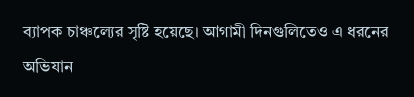ব্যাপক চাঞ্চল্যের সৃষ্টি হয়েছে। আগামী দিনগুলিতেও এ ধরনের অভিযান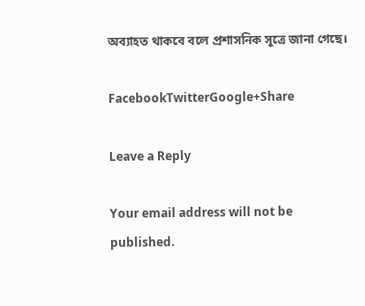অব্যাহত থাকবে বলে প্রশাসনিক সূত্রে জানা গেছে।

FacebookTwitterGoogle+Share

Leave a Reply

Your email address will not be published.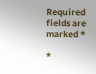Required fields are marked *

*